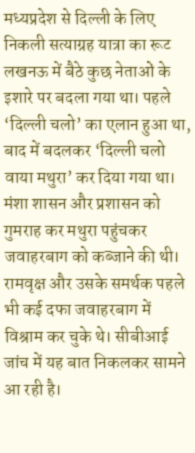मध्यप्रदेश से दिल्ली के लिए निकली सत्याग्रह यात्रा का रूट लखनऊ में बैठे कुछ नेताओं के इशारे पर बदला गया था। पहले ‘दिल्ली चलो’ का एलान हुआ था, बाद में बदलकर ‘दिल्ली चलो वाया मथुरा’ कर दिया गया था। मंशा शासन और प्रशासन को गुमराह कर मथुरा पहुंचकर जवाहरबाग को कब्जाने की थी। रामवृक्ष और उसके समर्थक पहले भी कई दफा जवाहरबाग में विश्राम कर चुके थे। सीबीआई जांच में यह बात निकलकर सामने आ रही है।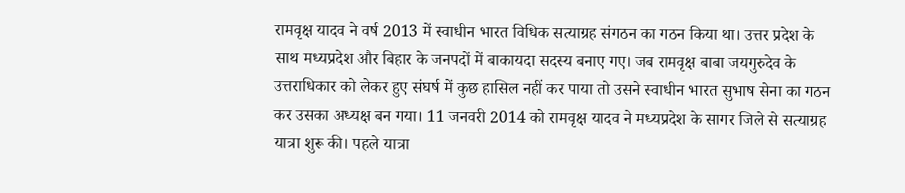रामवृक्ष यादव ने वर्ष 2013 में स्वाधीन भारत विधिक सत्याग्रह संगठन का गठन किया था। उत्तर प्रदेश के साथ मध्यप्रदेश और बिहार के जनपदों में बाकायदा सदस्य बनाए गए। जब रामवृक्ष बाबा जयगुरुदेव के उत्तराधिकार को लेकर हुए संघर्ष में कुछ हासिल नहीं कर पाया तो उसने स्वाधीन भारत सुभाष सेना का गठन कर उसका अध्यक्ष बन गया। 11 जनवरी 2014 को रामवृक्ष यादव ने मध्यप्रदेश के सागर जिले से सत्याग्रह यात्रा शुरू की। पहले यात्रा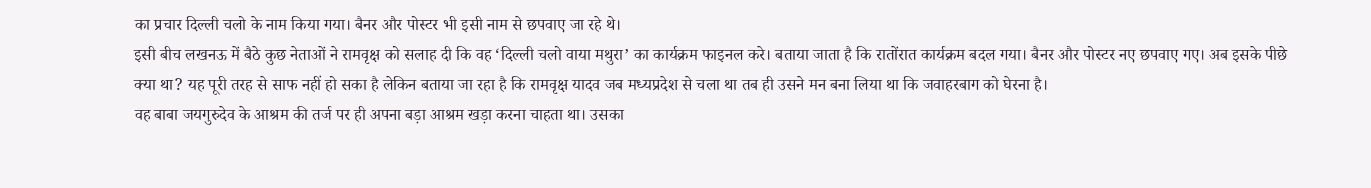का प्रचार दिल्ली चलो के नाम किया गया। बैनर और पोस्टर भी इसी नाम से छपवाए जा रहे थे।
इसी बीच लखनऊ में बैठे कुछ नेताओं ने रामवृक्ष को सलाह दी कि वह ‘दिल्ली चलो वाया मथुरा’ का कार्यक्रम फाइनल करे। बताया जाता है कि रातोंरात कार्यक्रम बदल गया। बैनर और पोस्टर नए छपवाए गए। अब इसके पीछे क्या था? यह पूरी तरह से साफ नहीं हो सका है लेकिन बताया जा रहा है कि रामवृक्ष यादव जब मध्यप्रदेश से चला था तब ही उसने मन बना लिया था कि जवाहरबाग को घेरना है।
वह बाबा जयगुरुदेव के आश्रम की तर्ज पर ही अपना बड़ा आश्रम खड़ा करना चाहता था। उसका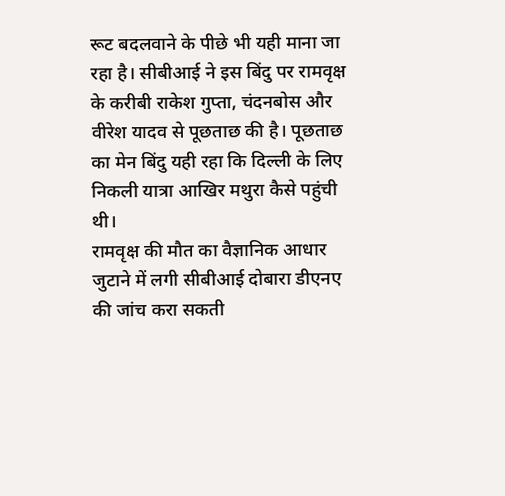रूट बदलवाने के पीछे भी यही माना जा रहा है। सीबीआई ने इस बिंदु पर रामवृक्ष के करीबी राकेश गुप्ता, चंदनबोस और वीरेश यादव से पूछताछ की है। पूछताछ का मेन बिंदु यही रहा कि दिल्ली के लिए निकली यात्रा आखिर मथुरा कैसे पहुंची थी।
रामवृक्ष की मौत का वैज्ञानिक आधार जुटाने में लगी सीबीआई दोबारा डीएनए की जांच करा सकती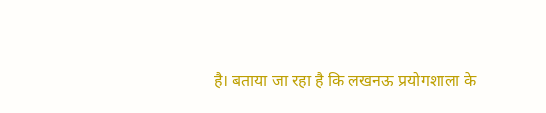है। बताया जा रहा है कि लखनऊ प्रयोगशाला के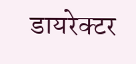डायरेक्टर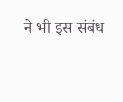ने भी इस संबंध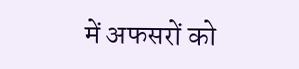में अफसरों को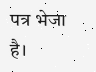पत्र भेजा है।